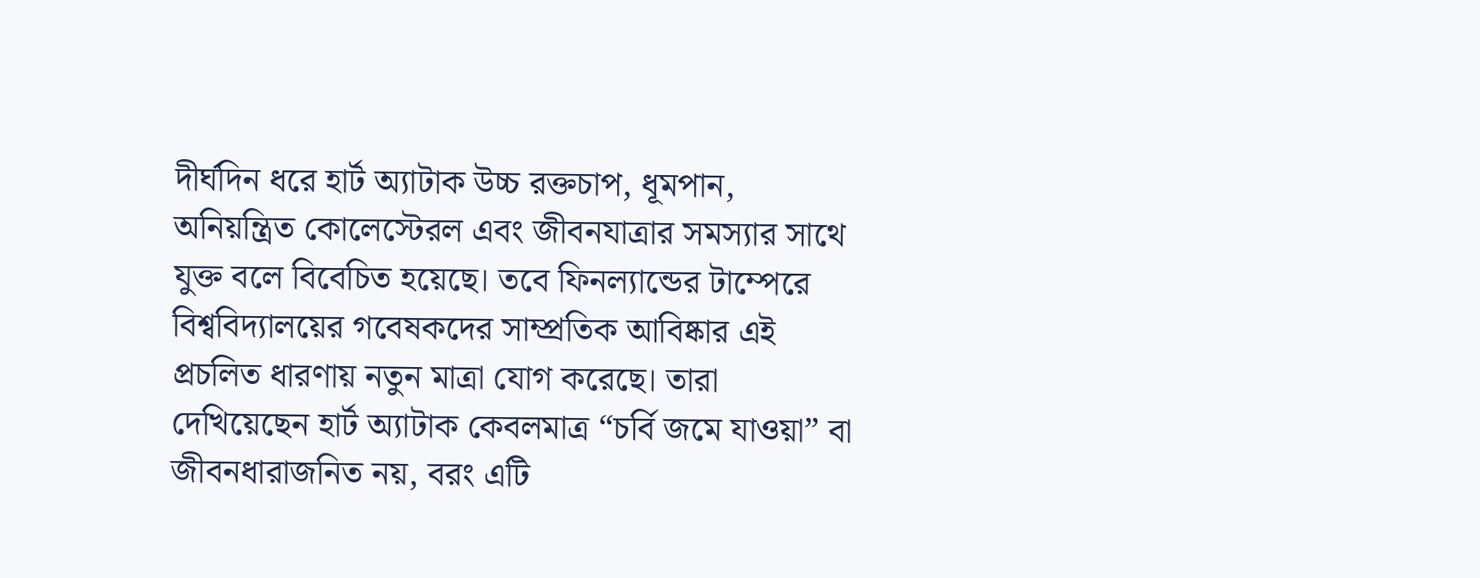দীর্ঘদিন ধরে হার্ট অ্যাটাক উচ্চ রক্তচাপ, ধূমপান, অনিয়ন্ত্রিত কোলেস্টেরল এবং জীবনযাত্রার সমস্যার সাথে যুক্ত বলে বিবেচিত হয়েছে। তবে ফিনল্যান্ডের টাম্পেরে বিশ্ববিদ্যালয়ের গবেষকদের সাম্প্রতিক আবিষ্কার এই প্রচলিত ধারণায় নতুন মাত্রা যোগ করেছে। তারা দেখিয়েছেন হার্ট অ্যাটাক কেবলমাত্র “চর্বি জমে যাওয়া” বা জীবনধারাজনিত নয়, বরং এটি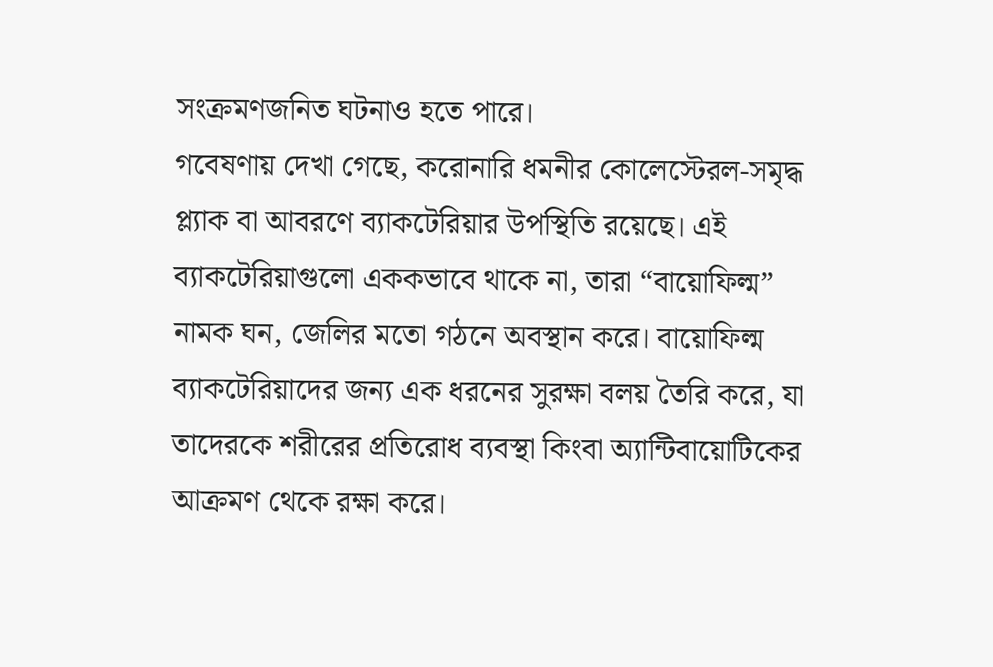সংক্রমণজনিত ঘটনাও হতে পারে।
গবেষণায় দেখা গেছে, করোনারি ধমনীর কোলেস্টেরল-সমৃদ্ধ প্ল্যাক বা আবরণে ব্যাকটেরিয়ার উপস্থিতি রয়েছে। এই ব্যাকটেরিয়াগুলো এককভাবে থাকে না, তারা “বায়োফিল্ম” নামক ঘন, জেলির মতো গঠনে অবস্থান করে। বায়োফিল্ম ব্যাকটেরিয়াদের জন্য এক ধরনের সুরক্ষা বলয় তৈরি করে, যা তাদেরকে শরীরের প্রতিরোধ ব্যবস্থা কিংবা অ্যান্টিবায়োটিকের আক্রমণ থেকে রক্ষা করে।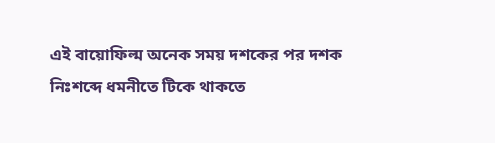এই বায়োফিল্ম অনেক সময় দশকের পর দশক নিঃশব্দে ধমনীতে টিকে থাকতে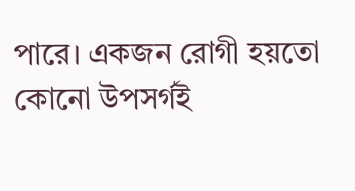পারে। একজন রোগী হয়তো কোনো উপসর্গই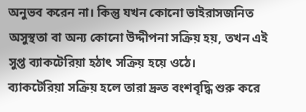অনুভব করেন না। কিন্তু যখন কোনো ভাইরাসজনিত অসুস্থতা বা অন্য কোনো উদ্দীপনা সক্রিয় হয়, তখন এই সুপ্ত ব্যাকটেরিয়া হঠাৎ সক্রিয় হয়ে ওঠে।
ব্যাকটেরিয়া সক্রিয় হলে তারা দ্রুত বংশবৃদ্ধি শুরু করে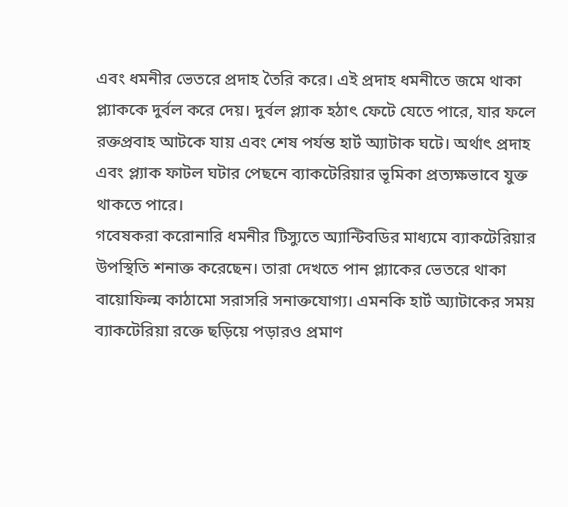এবং ধমনীর ভেতরে প্রদাহ তৈরি করে। এই প্রদাহ ধমনীতে জমে থাকা প্ল্যাককে দুর্বল করে দেয়। দুর্বল প্ল্যাক হঠাৎ ফেটে যেতে পারে, যার ফলে রক্তপ্রবাহ আটকে যায় এবং শেষ পর্যন্ত হার্ট অ্যাটাক ঘটে। অর্থাৎ প্রদাহ এবং প্ল্যাক ফাটল ঘটার পেছনে ব্যাকটেরিয়ার ভূমিকা প্রত্যক্ষভাবে যুক্ত থাকতে পারে।
গবেষকরা করোনারি ধমনীর টিস্যুতে অ্যান্টিবডির মাধ্যমে ব্যাকটেরিয়ার উপস্থিতি শনাক্ত করেছেন। তারা দেখতে পান প্ল্যাকের ভেতরে থাকা বায়োফিল্ম কাঠামো সরাসরি সনাক্তযোগ্য। এমনকি হার্ট অ্যাটাকের সময় ব্যাকটেরিয়া রক্তে ছড়িয়ে পড়ারও প্রমাণ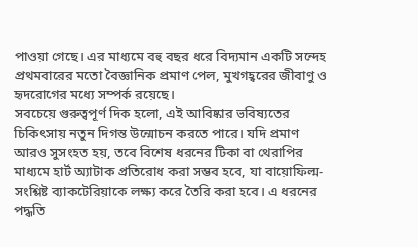পাওয়া গেছে। এর মাধ্যমে বহু বছর ধরে বিদ্যমান একটি সন্দেহ প্রথমবারের মতো বৈজ্ঞানিক প্রমাণ পেল, মুখগহ্বরের জীবাণু ও হৃদরোগের মধ্যে সম্পর্ক রয়েছে।
সবচেয়ে গুরুত্বপূর্ণ দিক হলো, এই আবিষ্কার ভবিষ্যতের চিকিৎসায় নতুন দিগন্ত উন্মোচন করতে পারে। যদি প্রমাণ আরও সুসংহত হয়, তবে বিশেষ ধরনের টিকা বা থেরাপির মাধ্যমে হার্ট অ্যাটাক প্রতিরোধ করা সম্ভব হবে, যা বায়োফিল্ম-সংশ্লিষ্ট ব্যাকটেরিয়াকে লক্ষ্য করে তৈরি করা হবে। এ ধরনের পদ্ধতি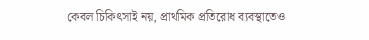কেবল চিকিৎসাই নয়, প্রাথমিক প্রতিরোধ ব্যবস্থাতেও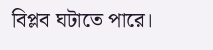বিপ্লব ঘটাতে পারে।